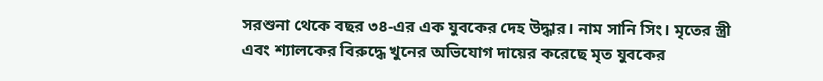সরশুনা থেকে বছর ৩৪-এর এক যুবকের দেহ উদ্ধার। নাম সানি সিং। মৃতের স্ত্রী এবং শ্যালকের বিরুদ্ধে খুনের অভিযোগ দায়ের করেছে মৃত যুবকের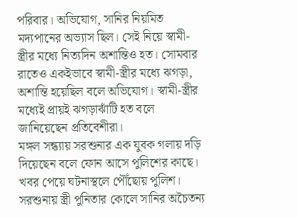পরিবার। অভিযোগ, সানির নিয়মিত মদ্যপানের অভ্যাস ছিল। সেই নিয়ে স্বামী-স্ত্রীর মধ্যে নিত্যদিন অশান্তিও হত। সোমবার রাতেও একইভাবে স্বামী-স্ত্রীর মধ্যে ঝগড়া, অশান্তি হয়েছিল বলে অভিযোগ। স্বামী-স্ত্রীর মধ্যেই প্রায়ই ঝগড়াঝাঁটি হত বলে জানিয়েছেন প্রতিবেশীরা।
মঙ্গল সন্ধ্যায় সরশুনার এক যুবক গলায় দড়ি দিয়েছেন বলে ফোন আসে পুলিশের কাছে। খবর পেয়ে ঘটনাস্থলে পৌঁছোয় পুলিশ। সরশুনায় স্ত্রী পুনিতার কোলে সানির অচৈতন্য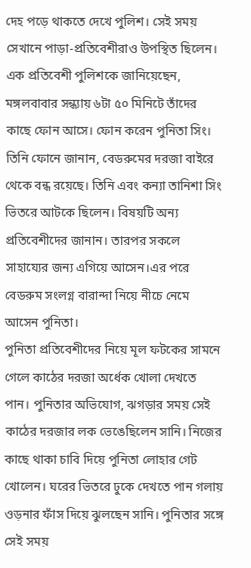দেহ পড়ে থাকতে দেখে পুলিশ। সেই সময় সেখানে পাড়া-প্রতিবেশীরাও উপস্থিত ছিলেন।
এক প্রতিবেশী পুলিশকে জানিয়েছেন, মঙ্গলবাবার সন্ধ্যায় ৬টা ৫০ মিনিটে তাঁদের কাছে ফোন আসে। ফোন করেন পুনিতা সিং। তিনি ফোনে জানান, বেডরুমের দরজা বাইরে থেকে বন্ধ রয়েছে। তিনি এবং কন্যা তানিশা সিং ভিতরে আটকে ছিলেন। বিষয়টি অন্য প্রতিবেশীদের জানান। তারপর সকলে সাহায্যের জন্য এগিয়ে আসেন।এর পরে বেডরুম সংলগ্ন বারান্দা নিয়ে নীচে নেমে আসেন পুনিতা।
পুনিতা প্রতিবেশীদের নিয়ে মূল ফটকের সামনে গেলে কাঠের দরজা অর্ধেক খোলা দেখতে পান। পুনিতার অভিযোগ, ঝগড়ার সময় সেই কাঠের দরজার লক ভেঙেছিলেন সানি। নিজের কাছে থাকা চাবি দিয়ে পুনিতা লোহার গেট খোলেন। ঘরের ভিতরে ঢুকে দেখতে পান গলায় ওড়নার ফাঁস দিয়ে ঝুলছেন সানি। পুনিতার সঙ্গে সেই সময়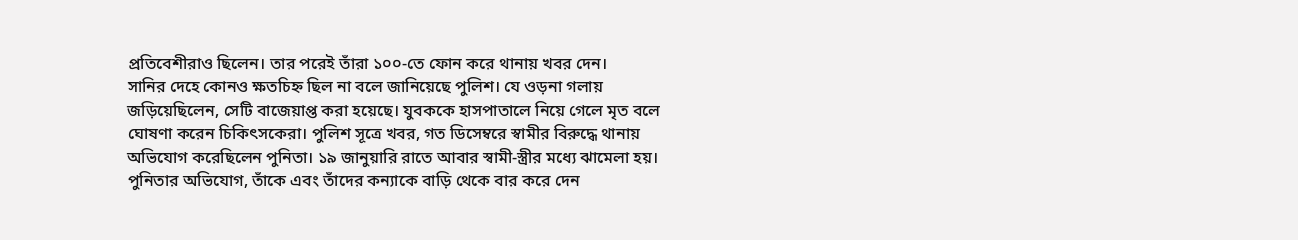প্রতিবেশীরাও ছিলেন। তার পরেই তাঁরা ১০০-তে ফোন করে থানায় খবর দেন।
সানির দেহে কোনও ক্ষতচিহ্ন ছিল না বলে জানিয়েছে পুলিশ। যে ওড়না গলায় জড়িয়েছিলেন, সেটি বাজেয়াপ্ত করা হয়েছে। যুবককে হাসপাতালে নিয়ে গেলে মৃত বলে ঘোষণা করেন চিকিৎসকেরা। পুলিশ সূত্রে খবর, গত ডিসেম্বরে স্বামীর বিরুদ্ধে থানায় অভিযোগ করেছিলেন পুনিতা। ১৯ জানুয়ারি রাতে আবার স্বামী-স্ত্রীর মধ্যে ঝামেলা হয়। পুনিতার অভিযোগ, তাঁকে এবং তাঁদের কন্যাকে বাড়ি থেকে বার করে দেন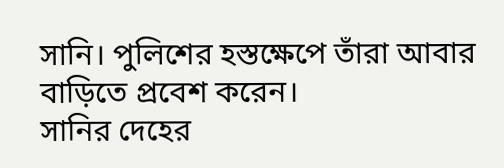সানি। পুলিশের হস্তক্ষেপে তাঁরা আবার বাড়িতে প্রবেশ করেন।
সানির দেহের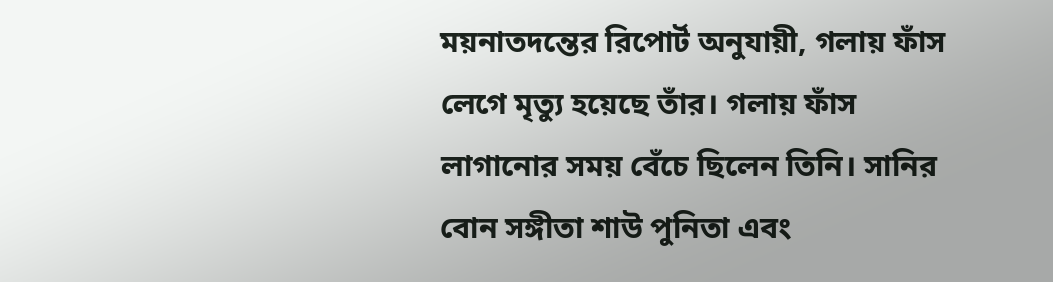ময়নাতদন্তের রিপোর্ট অনুযায়ী, গলায় ফাঁস লেগে মৃত্যু হয়েছে তাঁর। গলায় ফাঁস লাগানোর সময় বেঁচে ছিলেন তিনি। সানির বোন সঙ্গীতা শাউ পুনিতা এবং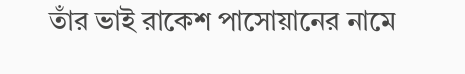তাঁর ভাই রাকেশ পাসোয়ানের নামে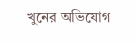খুনের অভিযোগ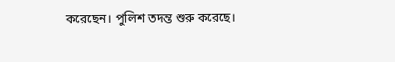করেছেন। পুলিশ তদন্ত শুরু করেছে।